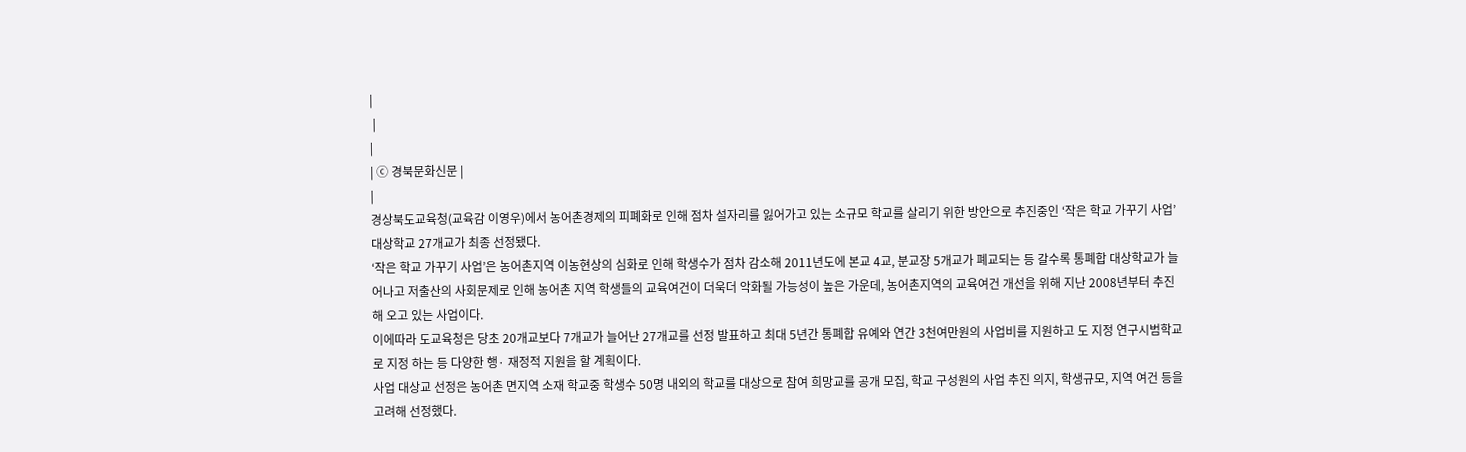|
 |
|
| ⓒ 경북문화신문 |
|
경상북도교육청(교육감 이영우)에서 농어촌경제의 피폐화로 인해 점차 설자리를 잃어가고 있는 소규모 학교를 살리기 위한 방안으로 추진중인 ‘작은 학교 가꾸기 사업’대상학교 27개교가 최종 선정됐다.
‘작은 학교 가꾸기 사업’은 농어촌지역 이농현상의 심화로 인해 학생수가 점차 감소해 2011년도에 본교 4교, 분교장 5개교가 폐교되는 등 갈수록 통폐합 대상학교가 늘어나고 저출산의 사회문제로 인해 농어촌 지역 학생들의 교육여건이 더욱더 악화될 가능성이 높은 가운데, 농어촌지역의 교육여건 개선을 위해 지난 2008년부터 추진해 오고 있는 사업이다.
이에따라 도교육청은 당초 20개교보다 7개교가 늘어난 27개교를 선정 발표하고 최대 5년간 통폐합 유예와 연간 3천여만원의 사업비를 지원하고 도 지정 연구시범학교로 지정 하는 등 다양한 행· 재정적 지원을 할 계획이다.
사업 대상교 선정은 농어촌 면지역 소재 학교중 학생수 50명 내외의 학교를 대상으로 참여 희망교를 공개 모집, 학교 구성원의 사업 추진 의지, 학생규모, 지역 여건 등을 고려해 선정했다.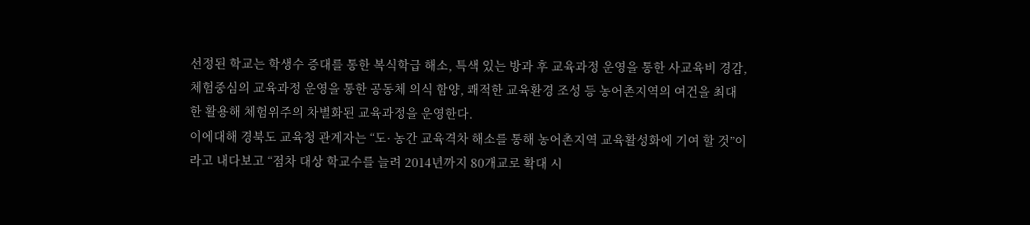선정된 학교는 학생수 증대를 통한 복식학급 해소, 특색 있는 방과 후 교육과정 운영을 통한 사교육비 경감, 체험중심의 교육과정 운영을 통한 공동체 의식 함양, 쾌적한 교육환경 조성 등 농어촌지역의 여건을 최대한 활용해 체험위주의 차별화된 교육과정을 운영한다.
이에대해 경북도 교육청 관계자는 “도· 농간 교육격차 해소를 통해 농어촌지역 교육활성화에 기여 할 것”이라고 내다보고 “점차 대상 학교수를 늘려 2014년까지 80개교로 확대 시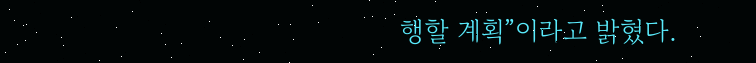행할 계획”이라고 밝혔다.